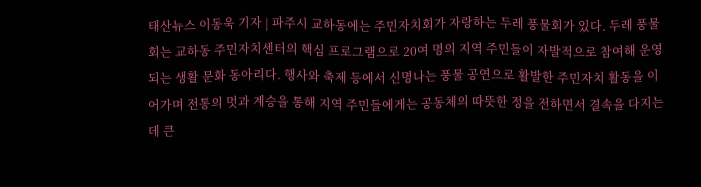태산뉴스 이동욱 기자 | 파주시 교하동에는 주민자치회가 자랑하는 두레 풍물회가 있다. 두레 풍물회는 교하동 주민자치센터의 핵심 프로그램으로 20여 명의 지역 주민들이 자발적으로 참여해 운영되는 생활 문화 동아리다. 행사와 축제 등에서 신명나는 풍물 공연으로 활발한 주민자치 활동을 이어가며 전통의 멋과 계승을 통해 지역 주민들에게는 공동체의 따뜻한 정을 전하면서 결속을 다지는 데 큰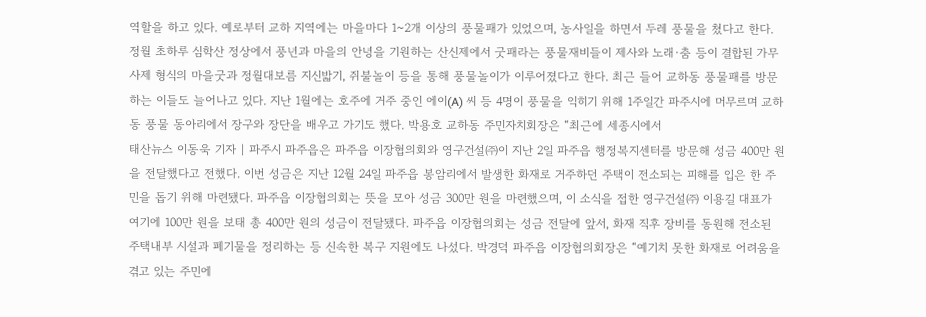역할을 하고 있다. 예로부터 교하 지역에는 마을마다 1~2개 이상의 풍물패가 있었으며, 농사일을 하면서 두레 풍물을 쳤다고 한다. 정월 초하루 심학산 정상에서 풍년과 마을의 안녕을 기원하는 산신제에서 굿패라는 풍물재비들이 제사와 노래·춤 등이 결합된 가무사제 형식의 마을굿과 정월대보름 지신밟기, 쥐불놀이 등을 통해 풍물놀이가 이루어졌다고 한다. 최근 들어 교하동 풍물패를 방문하는 이들도 늘어나고 있다. 지난 1월에는 호주에 거주 중인 에이(A) 씨 등 4명이 풍물을 익히기 위해 1주일간 파주시에 머무르며 교하동 풍물 동아리에서 장구와 장단을 배우고 가기도 했다. 박용호 교하동 주민자치회장은 “최근에 세종시에서
태산뉴스 이동욱 기자 | 파주시 파주읍은 파주읍 이장협의회와 영구건설㈜이 지난 2일 파주읍 행정복지센터를 방문해 성금 400만 원을 전달했다고 전했다. 이번 성금은 지난 12월 24일 파주읍 봉암리에서 발생한 화재로 거주하던 주택이 전소되는 피해를 입은 한 주민을 돕기 위해 마련됐다. 파주읍 이장협의회는 뜻을 모아 성금 300만 원을 마련했으며, 이 소식을 접한 영구건설㈜ 이용길 대표가 여기에 100만 원을 보태 총 400만 원의 성금이 전달됐다. 파주읍 이장협의회는 성금 전달에 앞서, 화재 직후 장비를 동원해 전소된 주택내부 시설과 폐기물을 정리하는 등 신속한 복구 지원에도 나섰다. 박경덕 파주읍 이장협의회장은 “예기치 못한 화재로 어려움을 겪고 있는 주민에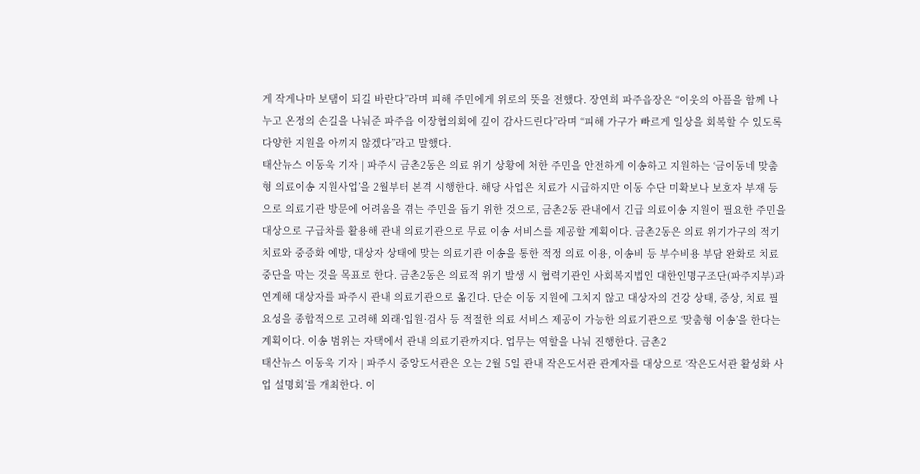게 작게나마 보탬이 되길 바란다”라며 피해 주민에게 위로의 뜻을 전했다. 장연희 파주읍장은 “이웃의 아픔을 함께 나누고 온정의 손길을 나눠준 파주읍 이장협의회에 깊이 감사드린다”라며 “피해 가구가 빠르게 일상을 회복할 수 있도록 다양한 지원을 아끼지 않겠다”라고 말했다.
태산뉴스 이동욱 기자 | 파주시 금촌2동은 의료 위기 상황에 처한 주민을 안전하게 이송하고 지원하는 ‘금이동네 맞춤형 의료이송 지원사업’을 2월부터 본격 시행한다. 해당 사업은 치료가 시급하지만 이동 수단 미확보나 보호자 부재 등으로 의료기관 방문에 어려움을 겪는 주민을 돕기 위한 것으로, 금촌2동 관내에서 긴급 의료이송 지원이 필요한 주민을 대상으로 구급차를 활용해 관내 의료기관으로 무료 이송 서비스를 제공할 계획이다. 금촌2동은 의료 위기가구의 적기 치료와 중증화 예방, 대상자 상태에 맞는 의료기관 이송을 통한 적정 의료 이용, 이송비 등 부수비용 부담 완화로 치료 중단을 막는 것을 목표로 한다. 금촌2동은 의료적 위기 발생 시 협력기관인 사회복지법인 대한인명구조단(파주지부)과 연계해 대상자를 파주시 관내 의료기관으로 옮긴다. 단순 이동 지원에 그치지 않고 대상자의 건강 상태, 증상, 치료 필요성을 종합적으로 고려해 외래·입원·검사 등 적절한 의료 서비스 제공이 가능한 의료기관으로 ‘맞춤형 이송’을 한다는 계획이다. 이송 범위는 자택에서 관내 의료기관까지다. 업무는 역할을 나눠 진행한다. 금촌2
태산뉴스 이동욱 기자 | 파주시 중앙도서관은 오는 2월 5일 관내 작은도서관 관계자를 대상으로 ‘작은도서관 활성화 사업 설명회’를 개최한다. 이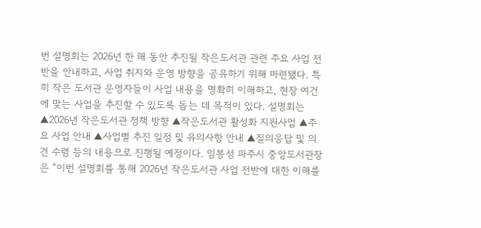번 설명회는 2026년 한 해 동안 추진될 작은도서관 관련 주요 사업 전반을 안내하고, 사업 취지와 운영 방향을 공유하기 위해 마련됐다. 특히 작은 도서관 운영자들이 사업 내용을 명확히 이해하고, 현장 여건에 맞는 사업을 추진할 수 있도록 돕는 데 목적이 있다. 설명회는 ▲2026년 작은도서관 정책 방향 ▲작은도서관 활성화 지원사업 ▲주요 사업 안내 ▲사업별 추진 일정 및 유의사항 안내 ▲질의응답 및 의견 수렴 등의 내용으로 진행될 예정이다. 임봉성 파주시 중앙도서관장은 “이번 설명회를 통해 2026년 작은도서관 사업 전반에 대한 이해를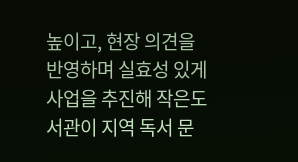높이고, 현장 의견을 반영하며 실효성 있게 사업을 추진해 작은도서관이 지역 독서 문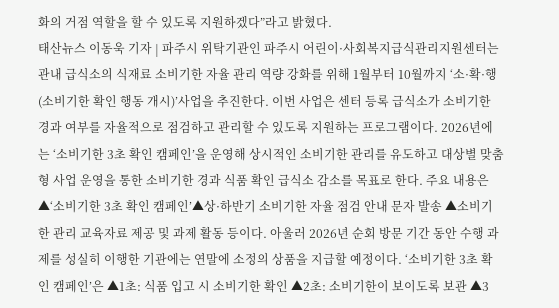화의 거점 역할을 할 수 있도록 지원하겠다”라고 밝혔다.
태산뉴스 이동욱 기자 | 파주시 위탁기관인 파주시 어린이·사회복지급식관리지원센터는 관내 급식소의 식재료 소비기한 자율 관리 역량 강화를 위해 1월부터 10월까지 ‘소·확·행(소비기한 확인 행동 개시)’사업을 추진한다. 이번 사업은 센터 등록 급식소가 소비기한 경과 여부를 자율적으로 점검하고 관리할 수 있도록 지원하는 프로그램이다. 2026년에는 ‘소비기한 3초 확인 캠페인’을 운영해 상시적인 소비기한 관리를 유도하고 대상별 맞춤형 사업 운영을 통한 소비기한 경과 식품 확인 급식소 감소를 목표로 한다. 주요 내용은 ▲‘소비기한 3초 확인 캠페인’▲상·하반기 소비기한 자율 점검 안내 문자 발송 ▲소비기한 관리 교육자료 제공 및 과제 활동 등이다. 아울러 2026년 순회 방문 기간 동안 수행 과제를 성실히 이행한 기관에는 연말에 소정의 상품을 지급할 예정이다. ‘소비기한 3초 확인 캠페인’은 ▲1초: 식품 입고 시 소비기한 확인 ▲2초: 소비기한이 보이도록 보관 ▲3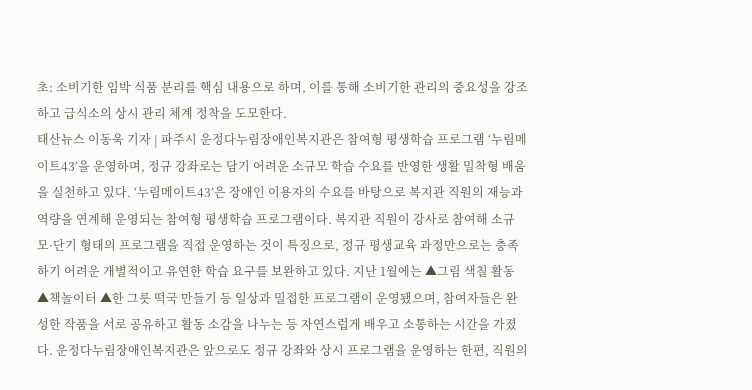초: 소비기한 임박 식품 분리를 핵심 내용으로 하며, 이를 통해 소비기한 관리의 중요성을 강조하고 급식소의 상시 관리 체계 정착을 도모한다.
태산뉴스 이동욱 기자 | 파주시 운정다누림장애인복지관은 참여형 평생학습 프로그램 ‘누림메이트43’을 운영하며, 정규 강좌로는 담기 어려운 소규모 학습 수요를 반영한 생활 밀착형 배움을 실천하고 있다. ‘누림메이트43’은 장애인 이용자의 수요를 바탕으로 복지관 직원의 재능과 역량을 연계해 운영되는 참여형 평생학습 프로그램이다. 복지관 직원이 강사로 참여해 소규모·단기 형태의 프로그램을 직접 운영하는 것이 특징으로, 정규 평생교육 과정만으로는 충족하기 어려운 개별적이고 유연한 학습 요구를 보완하고 있다. 지난 1월에는 ▲그림 색칠 활동 ▲책놀이터 ▲한 그릇 떡국 만들기 등 일상과 밀접한 프로그램이 운영됐으며, 참여자들은 완성한 작품을 서로 공유하고 활동 소감을 나누는 등 자연스럽게 배우고 소통하는 시간을 가졌다. 운정다누림장애인복지관은 앞으로도 정규 강좌와 상시 프로그램을 운영하는 한편, 직원의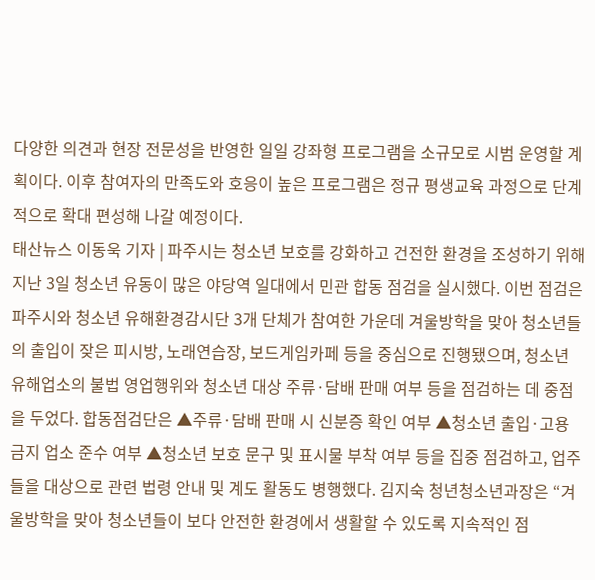다양한 의견과 현장 전문성을 반영한 일일 강좌형 프로그램을 소규모로 시범 운영할 계획이다. 이후 참여자의 만족도와 호응이 높은 프로그램은 정규 평생교육 과정으로 단계적으로 확대 편성해 나갈 예정이다.
태산뉴스 이동욱 기자 | 파주시는 청소년 보호를 강화하고 건전한 환경을 조성하기 위해 지난 3일 청소년 유동이 많은 야당역 일대에서 민관 합동 점검을 실시했다. 이번 점검은 파주시와 청소년 유해환경감시단 3개 단체가 참여한 가운데 겨울방학을 맞아 청소년들의 출입이 잦은 피시방, 노래연습장, 보드게임카페 등을 중심으로 진행됐으며, 청소년 유해업소의 불법 영업행위와 청소년 대상 주류·담배 판매 여부 등을 점검하는 데 중점을 두었다. 합동점검단은 ▲주류·담배 판매 시 신분증 확인 여부 ▲청소년 출입·고용 금지 업소 준수 여부 ▲청소년 보호 문구 및 표시물 부착 여부 등을 집중 점검하고, 업주들을 대상으로 관련 법령 안내 및 계도 활동도 병행했다. 김지숙 청년청소년과장은 “겨울방학을 맞아 청소년들이 보다 안전한 환경에서 생활할 수 있도록 지속적인 점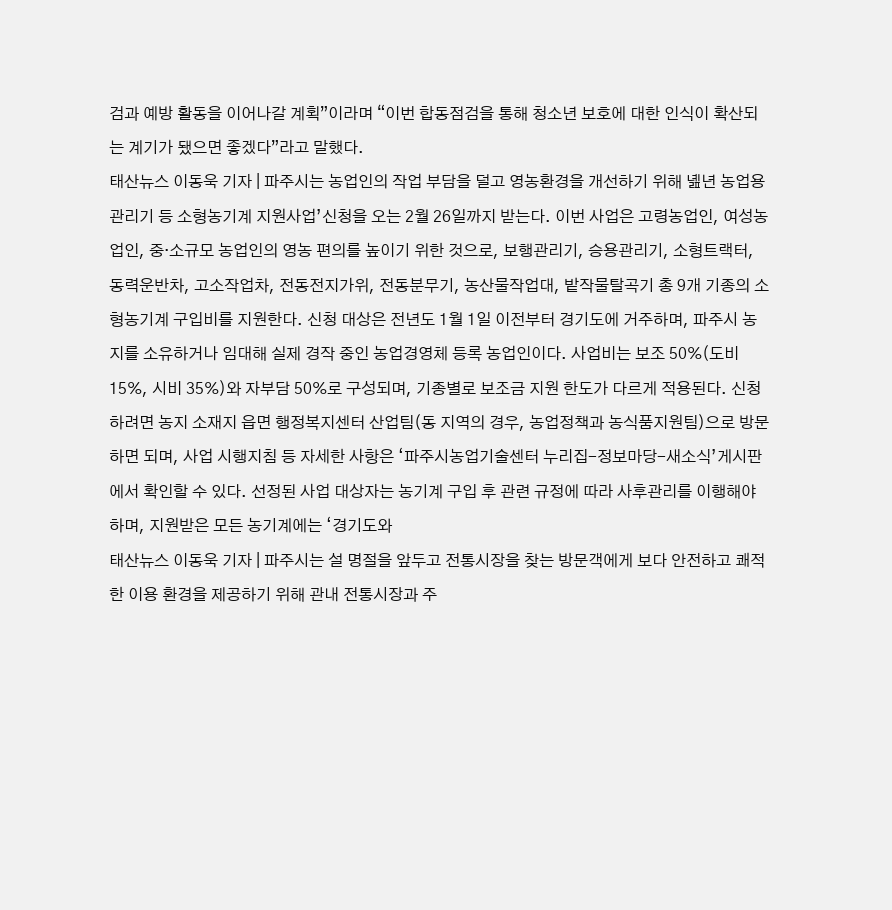검과 예방 활동을 이어나갈 계획”이라며 “이번 합동점검을 통해 청소년 보호에 대한 인식이 확산되는 계기가 됐으면 좋겠다”라고 말했다.
태산뉴스 이동욱 기자 | 파주시는 농업인의 작업 부담을 덜고 영농환경을 개선하기 위해 녪년 농업용관리기 등 소형농기계 지원사업’신청을 오는 2월 26일까지 받는다. 이번 사업은 고령농업인, 여성농업인, 중·소규모 농업인의 영농 편의를 높이기 위한 것으로, 보행관리기, 승용관리기, 소형트랙터, 동력운반차, 고소작업차, 전동전지가위, 전동분무기, 농산물작업대, 밭작물탈곡기 총 9개 기종의 소형농기계 구입비를 지원한다. 신청 대상은 전년도 1월 1일 이전부터 경기도에 거주하며, 파주시 농지를 소유하거나 임대해 실제 경작 중인 농업경영체 등록 농업인이다. 사업비는 보조 50%(도비 15%, 시비 35%)와 자부담 50%로 구성되며, 기종별로 보조금 지원 한도가 다르게 적용된다. 신청하려면 농지 소재지 읍면 행정복지센터 산업팀(동 지역의 경우, 농업정책과 농식품지원팀)으로 방문하면 되며, 사업 시행지침 등 자세한 사항은 ‘파주시농업기술센터 누리집-정보마당-새소식’게시판에서 확인할 수 있다. 선정된 사업 대상자는 농기계 구입 후 관련 규정에 따라 사후관리를 이행해야 하며, 지원받은 모든 농기계에는 ‘경기도와
태산뉴스 이동욱 기자 | 파주시는 설 명절을 앞두고 전통시장을 찾는 방문객에게 보다 안전하고 쾌적한 이용 환경을 제공하기 위해 관내 전통시장과 주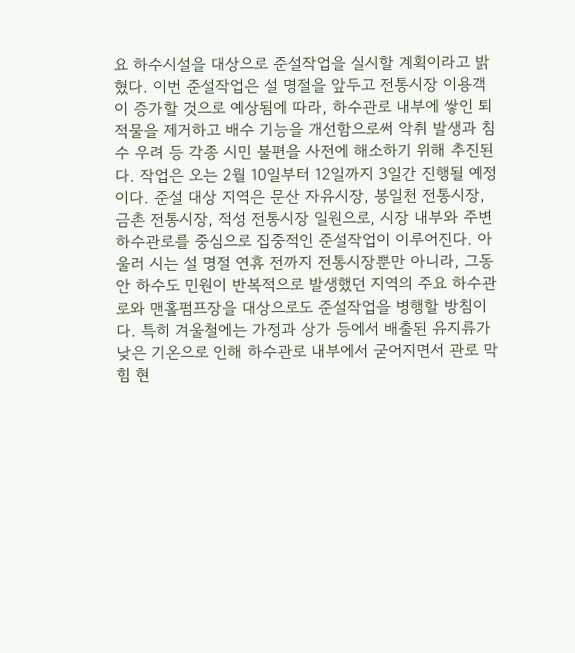요 하수시설을 대상으로 준설작업을 실시할 계획이라고 밝혔다. 이번 준설작업은 설 명절을 앞두고 전통시장 이용객이 증가할 것으로 예상됨에 따라, 하수관로 내부에 쌓인 퇴적물을 제거하고 배수 기능을 개선함으로써 악취 발생과 침수 우려 등 각종 시민 불편을 사전에 해소하기 위해 추진된다. 작업은 오는 2월 10일부터 12일까지 3일간 진행될 예정이다. 준설 대상 지역은 문산 자유시장, 봉일천 전통시장, 금촌 전통시장, 적성 전통시장 일원으로, 시장 내부와 주변 하수관로를 중심으로 집중적인 준설작업이 이루어진다. 아울러 시는 설 명절 연휴 전까지 전통시장뿐만 아니라, 그동안 하수도 민원이 반복적으로 발생했던 지역의 주요 하수관로와 맨홀펌프장을 대상으로도 준설작업을 병행할 방침이다. 특히 겨울철에는 가정과 상가 등에서 배출된 유지류가 낮은 기온으로 인해 하수관로 내부에서 굳어지면서 관로 막힘 현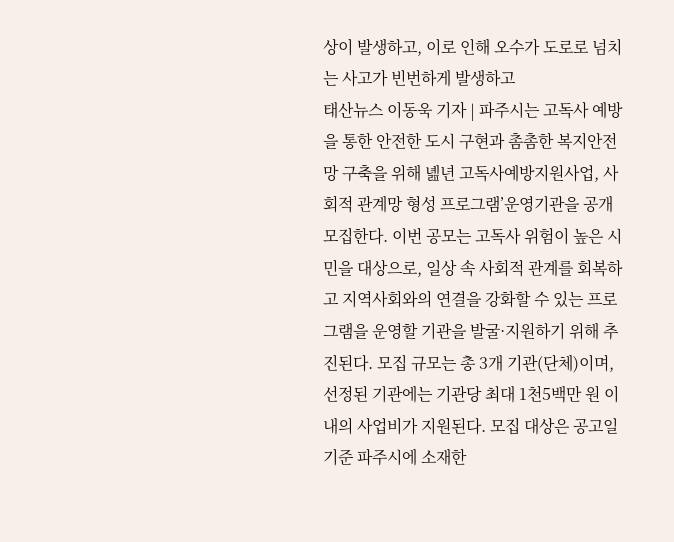상이 발생하고, 이로 인해 오수가 도로로 넘치는 사고가 빈번하게 발생하고
태산뉴스 이동욱 기자 | 파주시는 고독사 예방을 통한 안전한 도시 구현과 촘촘한 복지안전망 구축을 위해 녪년 고독사예방지원사업, 사회적 관계망 형성 프로그램’운영기관을 공개 모집한다. 이번 공모는 고독사 위험이 높은 시민을 대상으로, 일상 속 사회적 관계를 회복하고 지역사회와의 연결을 강화할 수 있는 프로그램을 운영할 기관을 발굴·지원하기 위해 추진된다. 모집 규모는 총 3개 기관(단체)이며, 선정된 기관에는 기관당 최대 1천5백만 원 이내의 사업비가 지원된다. 모집 대상은 공고일 기준 파주시에 소재한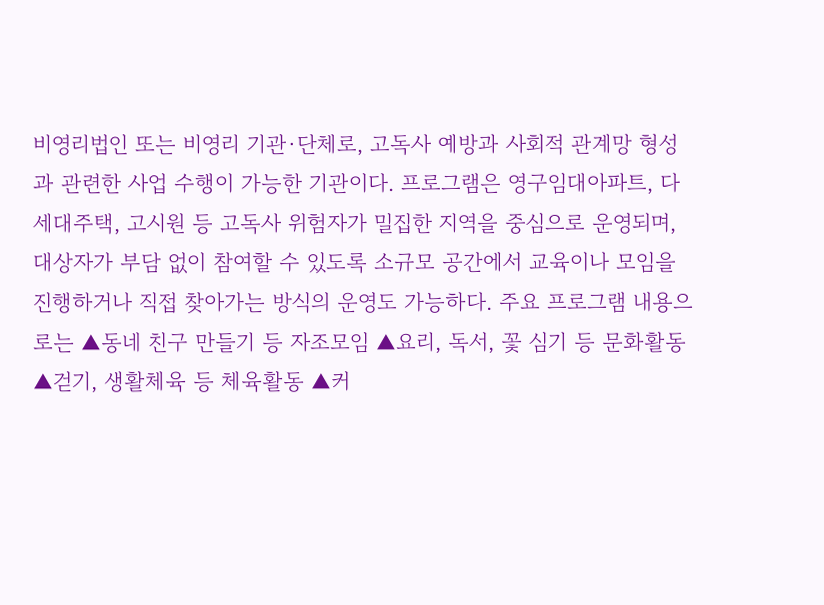비영리법인 또는 비영리 기관·단체로, 고독사 예방과 사회적 관계망 형성과 관련한 사업 수행이 가능한 기관이다. 프로그램은 영구임대아파트, 다세대주택, 고시원 등 고독사 위험자가 밀집한 지역을 중심으로 운영되며, 대상자가 부담 없이 참여할 수 있도록 소규모 공간에서 교육이나 모임을 진행하거나 직접 찾아가는 방식의 운영도 가능하다. 주요 프로그램 내용으로는 ▲동네 친구 만들기 등 자조모임 ▲요리, 독서, 꽃 심기 등 문화활동 ▲걷기, 생활체육 등 체육활동 ▲커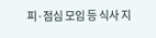피·점심 모임 등 식사 지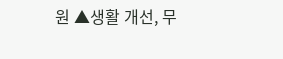원 ▲생활 개선, 무